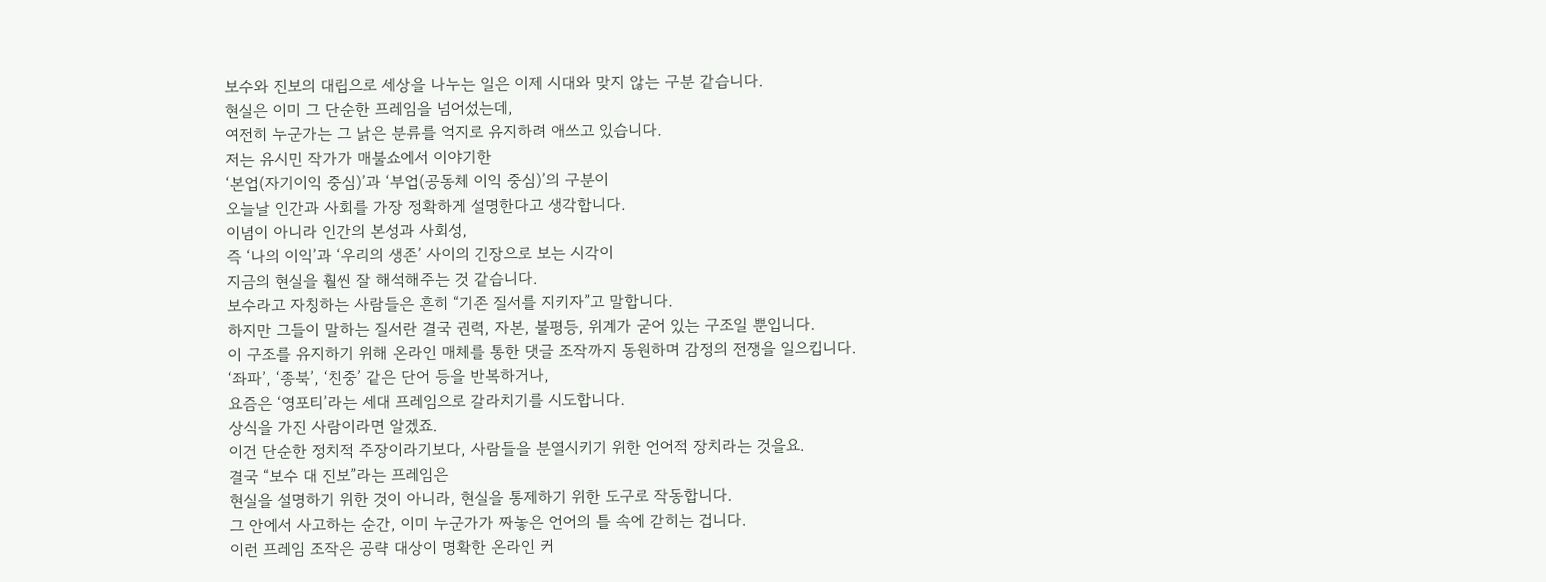보수와 진보의 대립으로 세상을 나누는 일은 이제 시대와 맞지 않는 구분 같습니다.
현실은 이미 그 단순한 프레임을 넘어섰는데,
여전히 누군가는 그 낡은 분류를 억지로 유지하려 애쓰고 있습니다.
저는 유시민 작가가 매불쇼에서 이야기한
‘본업(자기이익 중심)’과 ‘부업(공동체 이익 중심)’의 구분이
오늘날 인간과 사회를 가장 정확하게 설명한다고 생각합니다.
이념이 아니라 인간의 본성과 사회성,
즉 ‘나의 이익’과 ‘우리의 생존’ 사이의 긴장으로 보는 시각이
지금의 현실을 훨씬 잘 해석해주는 것 같습니다.
보수라고 자칭하는 사람들은 흔히 “기존 질서를 지키자”고 말합니다.
하지만 그들이 말하는 질서란 결국 권력, 자본, 불평등, 위계가 굳어 있는 구조일 뿐입니다.
이 구조를 유지하기 위해 온라인 매체를 통한 댓글 조작까지 동원하며 감정의 전쟁을 일으킵니다.
‘좌파’, ‘종북’, ‘친중’ 같은 단어 등을 반복하거나,
요즘은 ‘영포티’라는 세대 프레임으로 갈라치기를 시도합니다.
상식을 가진 사람이라면 알겠죠.
이건 단순한 정치적 주장이라기보다, 사람들을 분열시키기 위한 언어적 장치라는 것을요.
결국 “보수 대 진보”라는 프레임은
현실을 설명하기 위한 것이 아니라, 현실을 통제하기 위한 도구로 작동합니다.
그 안에서 사고하는 순간, 이미 누군가가 짜놓은 언어의 틀 속에 갇히는 겁니다.
이런 프레임 조작은 공략 대상이 명확한 온라인 커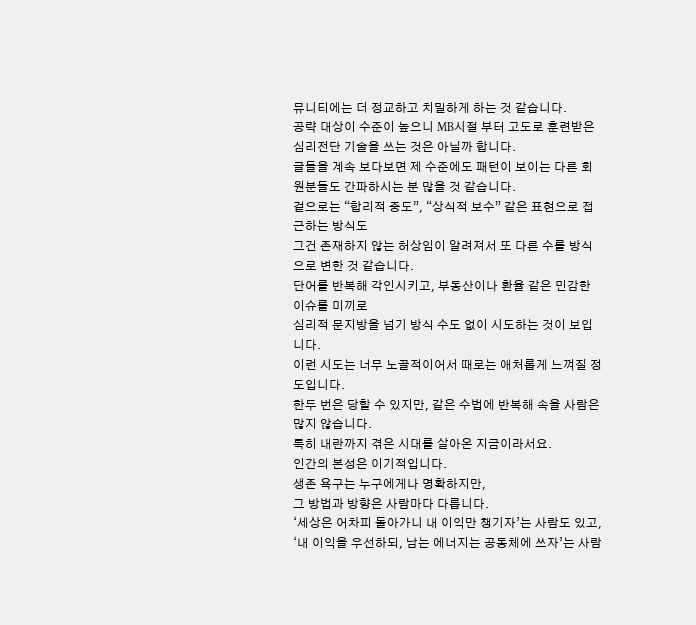뮤니티에는 더 정교하고 치밀하게 하는 것 같습니다.
공략 대상이 수준이 높으니 MB시절 부터 고도로 훈련받은 심리전단 기술을 쓰는 것은 아닐까 합니다.
글들을 계속 보다보면 제 수준에도 패턴이 보이는 다른 회원분들도 간파하시는 분 많을 것 같습니다.
겉으로는 “합리적 중도”, “상식적 보수” 같은 표현으로 접근하는 방식도
그건 존재하지 않는 허상임이 알려져서 또 다른 수를 방식으로 변한 것 같습니다.
단어를 반복해 각인시키고, 부동산이나 환율 같은 민감한 이슈를 미끼로
심리적 문지방을 넘기 방식 수도 없이 시도하는 것이 보입니다.
이런 시도는 너무 노골적이어서 때로는 애처롭게 느껴질 정도입니다.
한두 번은 당할 수 있지만, 같은 수법에 반복해 속을 사람은 많지 않습니다.
특히 내란까지 겪은 시대를 살아온 지금이라서요.
인간의 본성은 이기적입니다.
생존 욕구는 누구에게나 명확하지만,
그 방법과 방향은 사람마다 다릅니다.
‘세상은 어차피 돌아가니 내 이익만 챙기자’는 사람도 있고,
‘내 이익을 우선하되, 남는 에너지는 공동체에 쓰자’는 사람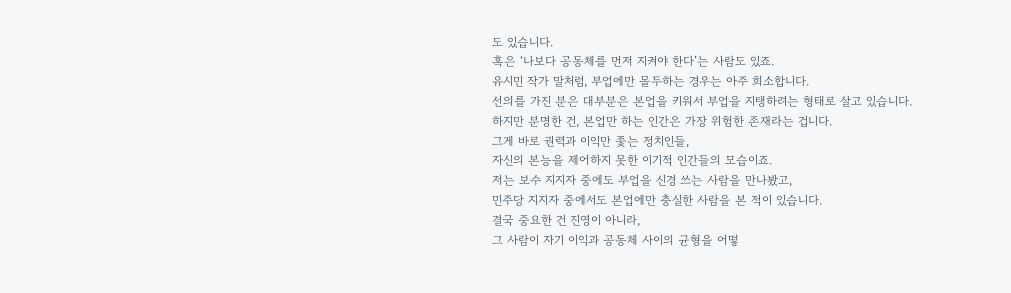도 있습니다.
혹은 ‘나보다 공동체를 먼저 지켜야 한다’는 사람도 있죠.
유시민 작가 말처럼, 부업에만 몰두하는 경우는 아주 희소합니다.
선의를 가진 분은 대부분은 본업을 키워서 부업을 지탱하려는 형태로 살고 있습니다.
하지만 분명한 건, 본업만 하는 인간은 가장 위험한 존재라는 겁니다.
그게 바로 권력과 이익만 좇는 정치인들,
자신의 본능을 제어하지 못한 이기적 인간들의 모습이죠.
저는 보수 지지자 중에도 부업을 신경 쓰는 사람을 만나봤고,
민주당 지지자 중에서도 본업에만 충실한 사람을 본 적이 있습니다.
결국 중요한 건 진영이 아니라,
그 사람이 자기 이익과 공동체 사이의 균형을 어떻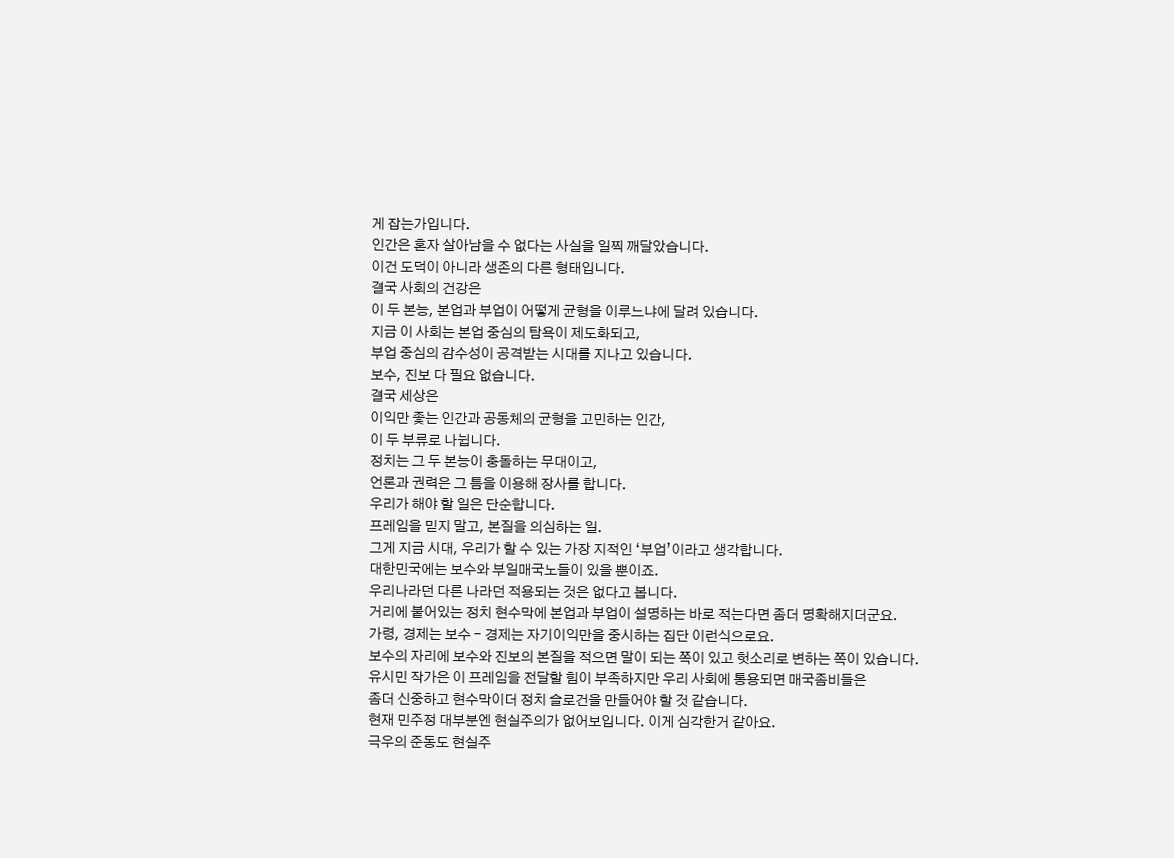게 잡는가입니다.
인간은 혼자 살아남을 수 없다는 사실을 일찍 깨달았습니다.
이건 도덕이 아니라 생존의 다른 형태입니다.
결국 사회의 건강은
이 두 본능, 본업과 부업이 어떻게 균형을 이루느냐에 달려 있습니다.
지금 이 사회는 본업 중심의 탐욕이 제도화되고,
부업 중심의 감수성이 공격받는 시대를 지나고 있습니다.
보수, 진보 다 필요 없습니다.
결국 세상은
이익만 좇는 인간과 공동체의 균형을 고민하는 인간,
이 두 부류로 나뉩니다.
정치는 그 두 본능이 충돌하는 무대이고,
언론과 권력은 그 틈을 이용해 장사를 합니다.
우리가 해야 할 일은 단순합니다.
프레임을 믿지 말고, 본질을 의심하는 일.
그게 지금 시대, 우리가 할 수 있는 가장 지적인 ‘부업’이라고 생각합니다.
대한민국에는 보수와 부일매국노들이 있을 뿐이죠.
우리나라던 다른 나라던 적용되는 것은 없다고 봅니다.
거리에 붙어있는 정치 현수막에 본업과 부업이 설명하는 바로 적는다면 좀더 명확해지더군요.
가령, 경제는 보수 - 경제는 자기이익만을 중시하는 집단 이런식으로요.
보수의 자리에 보수와 진보의 본질을 적으면 말이 되는 쪽이 있고 헛소리로 변하는 쪽이 있습니다.
유시민 작가은 이 프레임을 전달할 힘이 부족하지만 우리 사회에 통용되면 매국좀비들은
좀더 신중하고 현수막이더 정치 슬로건을 만들어야 할 것 같습니다.
현재 민주정 대부분엔 현실주의가 없어보입니다. 이게 심각한거 같아요.
극우의 준동도 현실주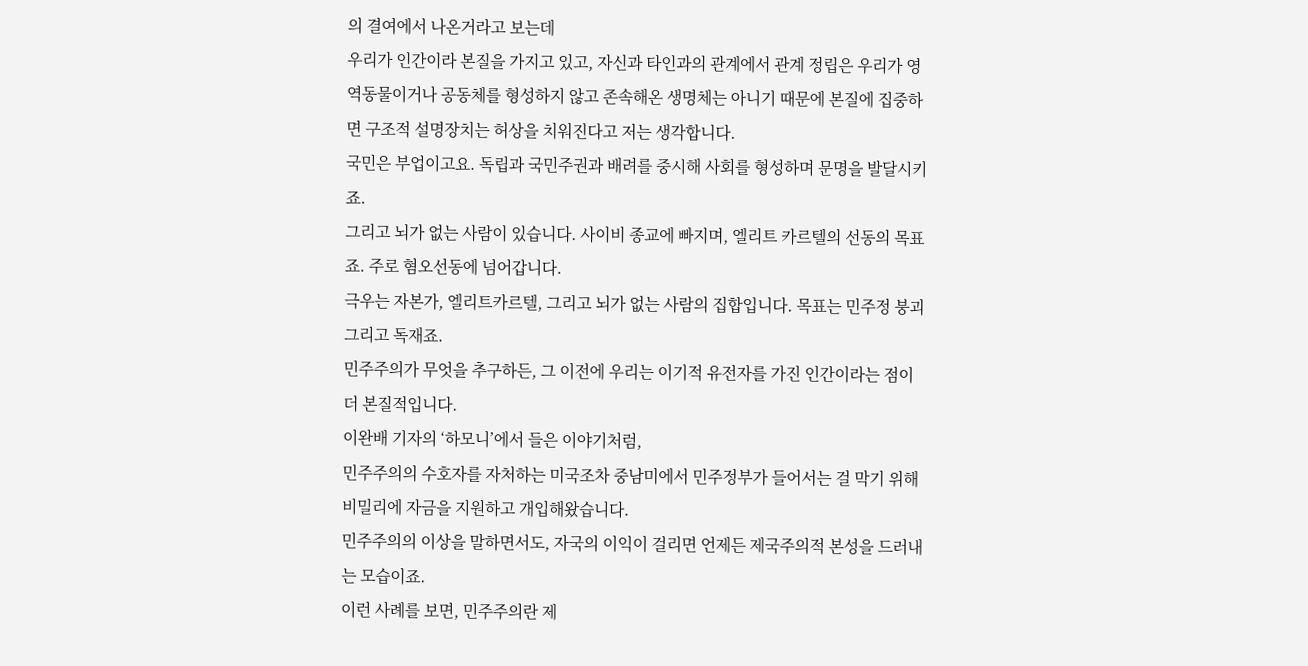의 결여에서 나온거라고 보는데
우리가 인간이라 본질을 가지고 있고, 자신과 타인과의 관계에서 관계 정립은 우리가 영역동물이거나 공동체를 형성하지 않고 존속해온 생명체는 아니기 때문에 본질에 집중하면 구조적 설명장치는 허상을 치워진다고 저는 생각합니다.
국민은 부업이고요. 독립과 국민주권과 배려를 중시해 사회를 형성하며 문명을 발달시키죠.
그리고 뇌가 없는 사람이 있습니다. 사이비 종교에 빠지며, 엘리트 카르텔의 선동의 목표죠. 주로 혐오선동에 넘어갑니다.
극우는 자본가, 엘리트카르텔, 그리고 뇌가 없는 사람의 집합입니다. 목표는 민주정 붕괴 그리고 독재죠.
민주주의가 무엇을 추구하든, 그 이전에 우리는 이기적 유전자를 가진 인간이라는 점이 더 본질적입니다.
이완배 기자의 ‘하모니’에서 들은 이야기처럼,
민주주의의 수호자를 자처하는 미국조차 중남미에서 민주정부가 들어서는 걸 막기 위해
비밀리에 자금을 지원하고 개입해왔습니다.
민주주의의 이상을 말하면서도, 자국의 이익이 걸리면 언제든 제국주의적 본성을 드러내는 모습이죠.
이런 사례를 보면, 민주주의란 제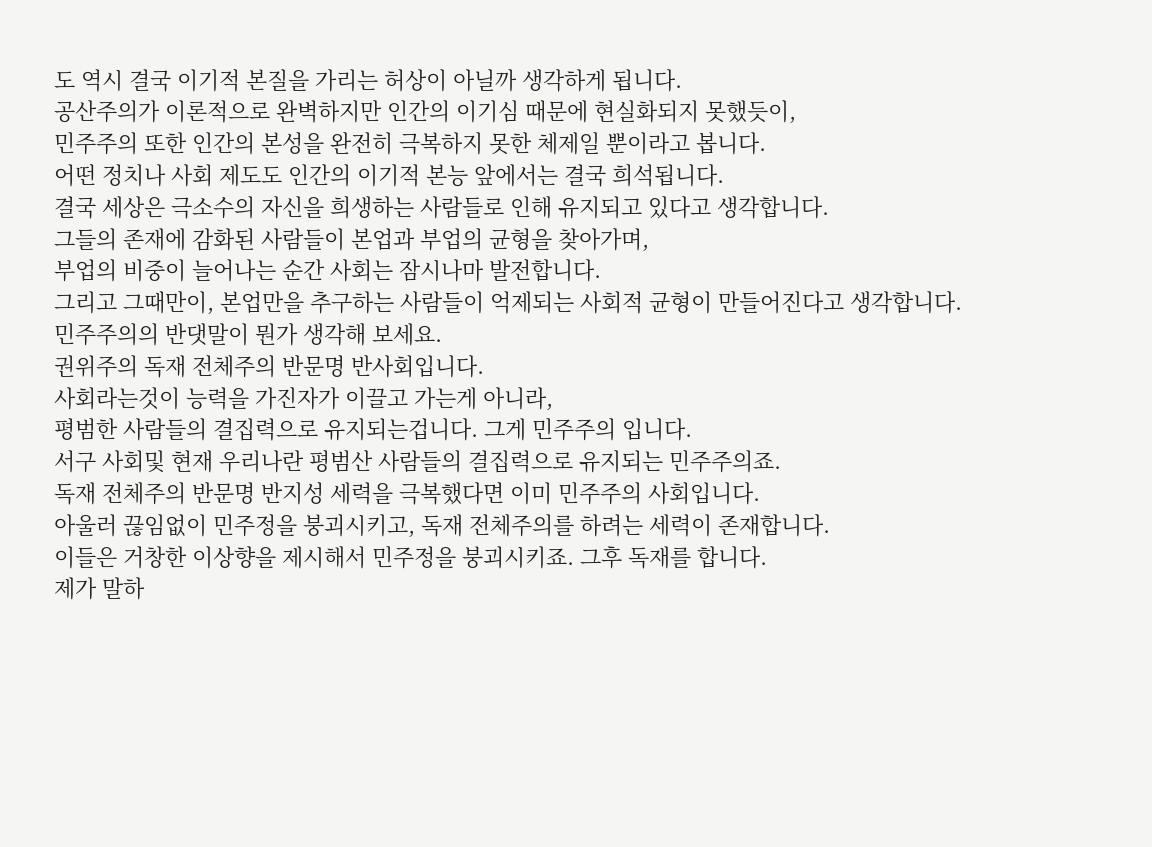도 역시 결국 이기적 본질을 가리는 허상이 아닐까 생각하게 됩니다.
공산주의가 이론적으로 완벽하지만 인간의 이기심 때문에 현실화되지 못했듯이,
민주주의 또한 인간의 본성을 완전히 극복하지 못한 체제일 뿐이라고 봅니다.
어떤 정치나 사회 제도도 인간의 이기적 본능 앞에서는 결국 희석됩니다.
결국 세상은 극소수의 자신을 희생하는 사람들로 인해 유지되고 있다고 생각합니다.
그들의 존재에 감화된 사람들이 본업과 부업의 균형을 찾아가며,
부업의 비중이 늘어나는 순간 사회는 잠시나마 발전합니다.
그리고 그때만이, 본업만을 추구하는 사람들이 억제되는 사회적 균형이 만들어진다고 생각합니다.
민주주의의 반댓말이 뭔가 생각해 보세요.
권위주의 독재 전체주의 반문명 반사회입니다.
사회라는것이 능력을 가진자가 이끌고 가는게 아니라,
평범한 사람들의 결집력으로 유지되는겁니다. 그게 민주주의 입니다.
서구 사회및 현재 우리나란 평범산 사람들의 결집력으로 유지되는 민주주의죠.
독재 전체주의 반문명 반지성 세력을 극복했다면 이미 민주주의 사회입니다.
아울러 끊임없이 민주정을 붕괴시키고, 독재 전체주의를 하려는 세력이 존재합니다.
이들은 거창한 이상향을 제시해서 민주정을 붕괴시키죠. 그후 독재를 합니다.
제가 말하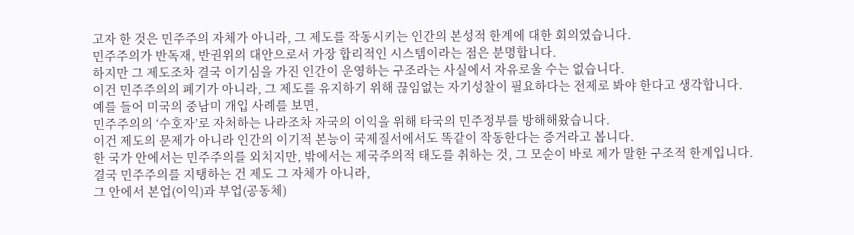고자 한 것은 민주주의 자체가 아니라, 그 제도를 작동시키는 인간의 본성적 한계에 대한 회의였습니다.
민주주의가 반독재, 반권위의 대안으로서 가장 합리적인 시스템이라는 점은 분명합니다.
하지만 그 제도조차 결국 이기심을 가진 인간이 운영하는 구조라는 사실에서 자유로울 수는 없습니다.
이건 민주주의의 폐기가 아니라, 그 제도를 유지하기 위해 끊임없는 자기성찰이 필요하다는 전제로 봐야 한다고 생각합니다.
예를 들어 미국의 중남미 개입 사례를 보면,
민주주의의 ‘수호자’로 자처하는 나라조차 자국의 이익을 위해 타국의 민주정부를 방해해왔습니다.
이건 제도의 문제가 아니라 인간의 이기적 본능이 국제질서에서도 똑같이 작동한다는 증거라고 봅니다.
한 국가 안에서는 민주주의를 외치지만, 밖에서는 제국주의적 태도를 취하는 것, 그 모순이 바로 제가 말한 구조적 한계입니다.
결국 민주주의를 지탱하는 건 제도 그 자체가 아니라,
그 안에서 본업(이익)과 부업(공동체)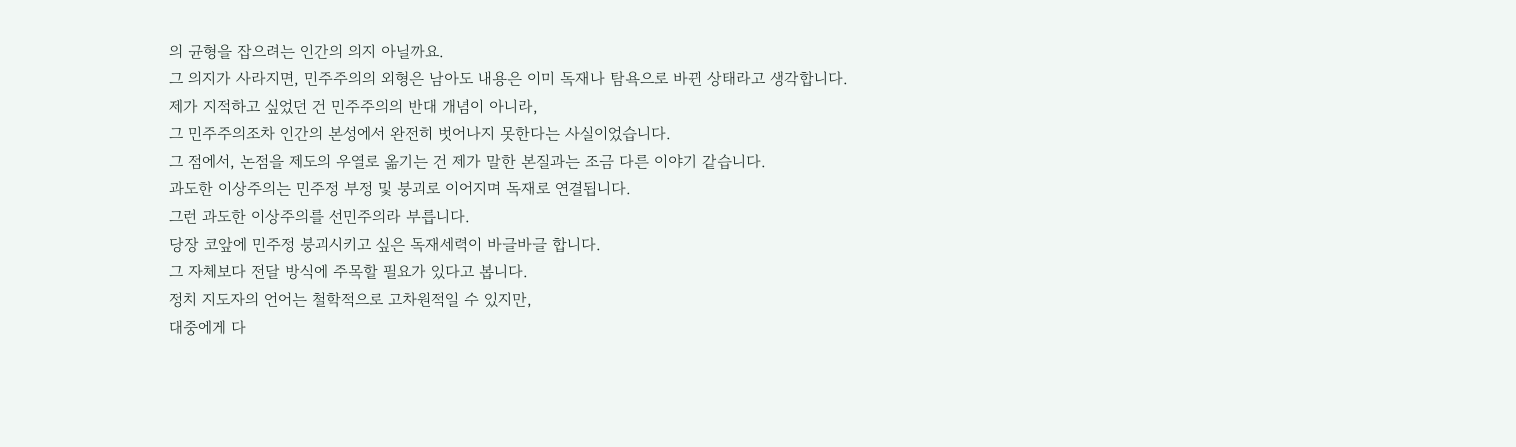의 균형을 잡으려는 인간의 의지 아닐까요.
그 의지가 사라지면, 민주주의의 외형은 남아도 내용은 이미 독재나 탐욕으로 바뀐 상태라고 생각합니다.
제가 지적하고 싶었던 건 민주주의의 반대 개념이 아니라,
그 민주주의조차 인간의 본성에서 완전히 벗어나지 못한다는 사실이었습니다.
그 점에서, 논점을 제도의 우열로 옮기는 건 제가 말한 본질과는 조금 다른 이야기 같습니다.
과도한 이상주의는 민주정 부정 및 붕괴로 이어지며 독재로 연결됩니다.
그런 과도한 이상주의를 선민주의라 부릅니다.
당장 코앞에 민주정 붕괴시키고 싶은 독재세력이 바글바글 합니다.
그 자체보다 전달 방식에 주목할 필요가 있다고 봅니다.
정치 지도자의 언어는 철학적으로 고차원적일 수 있지만,
대중에게 다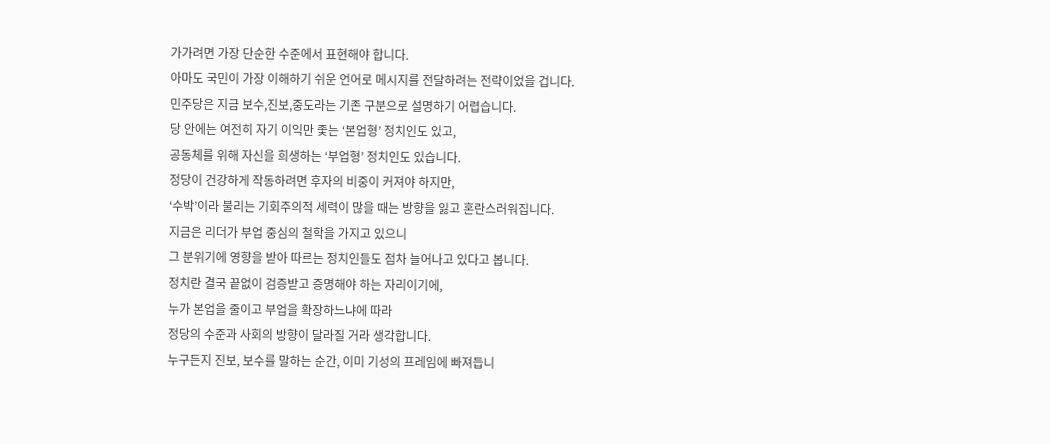가가려면 가장 단순한 수준에서 표현해야 합니다.
아마도 국민이 가장 이해하기 쉬운 언어로 메시지를 전달하려는 전략이었을 겁니다.
민주당은 지금 보수,진보,중도라는 기존 구분으로 설명하기 어렵습니다.
당 안에는 여전히 자기 이익만 좇는 ‘본업형’ 정치인도 있고,
공동체를 위해 자신을 희생하는 ‘부업형’ 정치인도 있습니다.
정당이 건강하게 작동하려면 후자의 비중이 커져야 하지만,
‘수박’이라 불리는 기회주의적 세력이 많을 때는 방향을 잃고 혼란스러워집니다.
지금은 리더가 부업 중심의 철학을 가지고 있으니
그 분위기에 영향을 받아 따르는 정치인들도 점차 늘어나고 있다고 봅니다.
정치란 결국 끝없이 검증받고 증명해야 하는 자리이기에,
누가 본업을 줄이고 부업을 확장하느냐에 따라
정당의 수준과 사회의 방향이 달라질 거라 생각합니다.
누구든지 진보, 보수를 말하는 순간, 이미 기성의 프레임에 빠져듭니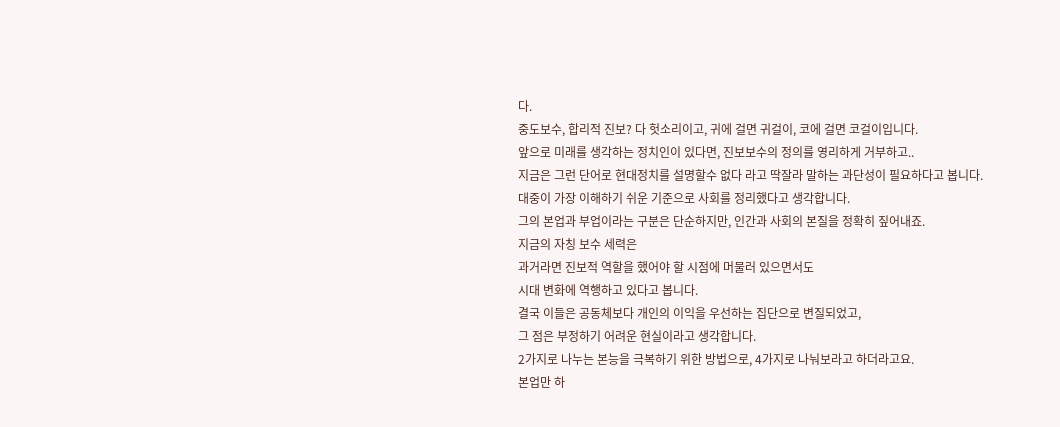다.
중도보수, 합리적 진보? 다 헛소리이고, 귀에 걸면 귀걸이, 코에 걸면 코걸이입니다.
앞으로 미래를 생각하는 정치인이 있다면, 진보보수의 정의를 영리하게 거부하고..
지금은 그런 단어로 현대정치를 설명할수 없다 라고 딱잘라 말하는 과단성이 필요하다고 봅니다.
대중이 가장 이해하기 쉬운 기준으로 사회를 정리했다고 생각합니다.
그의 본업과 부업이라는 구분은 단순하지만, 인간과 사회의 본질을 정확히 짚어내죠.
지금의 자칭 보수 세력은
과거라면 진보적 역할을 했어야 할 시점에 머물러 있으면서도
시대 변화에 역행하고 있다고 봅니다.
결국 이들은 공동체보다 개인의 이익을 우선하는 집단으로 변질되었고,
그 점은 부정하기 어려운 현실이라고 생각합니다.
2가지로 나누는 본능을 극복하기 위한 방법으로, 4가지로 나눠보라고 하더라고요.
본업만 하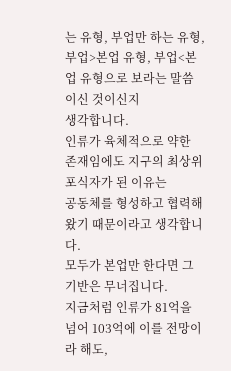는 유형, 부업만 하는 유형, 부업>본업 유형, 부업<본업 유형으로 보라는 말씀이신 것이신지
생각합니다.
인류가 육체적으로 약한 존재임에도 지구의 최상위 포식자가 된 이유는
공동체를 형성하고 협력해왔기 때문이라고 생각합니다.
모두가 본업만 한다면 그 기반은 무너집니다.
지금처럼 인류가 81억을 넘어 103억에 이를 전망이라 해도,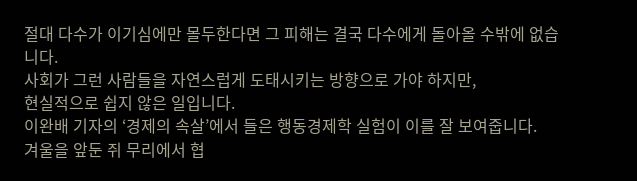절대 다수가 이기심에만 몰두한다면 그 피해는 결국 다수에게 돌아올 수밖에 없습니다.
사회가 그런 사람들을 자연스럽게 도태시키는 방향으로 가야 하지만,
현실적으로 쉽지 않은 일입니다.
이완배 기자의 ‘경제의 속살’에서 들은 행동경제학 실험이 이를 잘 보여줍니다.
겨울을 앞둔 쥐 무리에서 협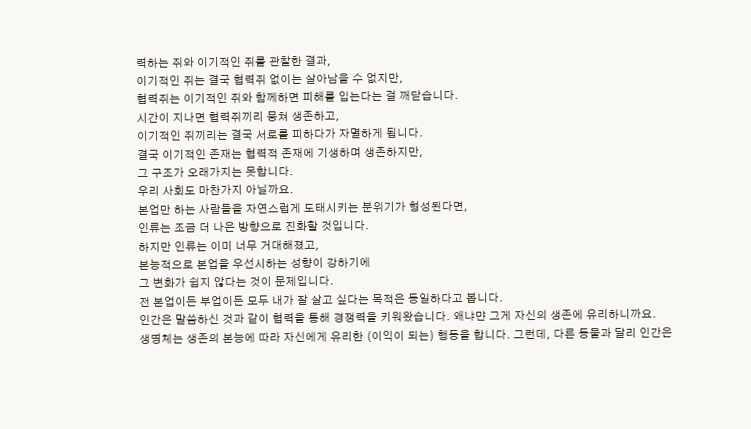력하는 쥐와 이기적인 쥐를 관찰한 결과,
이기적인 쥐는 결국 협력쥐 없이는 살아남을 수 없지만,
협력쥐는 이기적인 쥐와 함께하면 피해를 입는다는 걸 깨닫습니다.
시간이 지나면 협력쥐끼리 뭉쳐 생존하고,
이기적인 쥐끼리는 결국 서로를 피하다가 자멸하게 됩니다.
결국 이기적인 존재는 협력적 존재에 기생하며 생존하지만,
그 구조가 오래가지는 못합니다.
우리 사회도 마찬가지 아닐까요.
본업만 하는 사람들을 자연스럽게 도태시키는 분위기가 형성된다면,
인류는 조금 더 나은 방향으로 진화할 것입니다.
하지만 인류는 이미 너무 거대해졌고,
본능적으로 본업을 우선시하는 성향이 강하기에
그 변화가 쉽지 않다는 것이 문제입니다.
전 본업이든 부업이든 모두 내가 잘 살고 싶다는 목적은 동일하다고 봅니다.
인간은 말씀하신 것과 같이 협력을 통해 경쟁력을 키워왔습니다. 왜냐먄 그게 자신의 생존에 유리하니까요.
생명체는 생존의 본능에 따라 자신에게 유리한 (이익이 되는) 행동을 합니다. 그런데, 다른 동물과 달리 인간은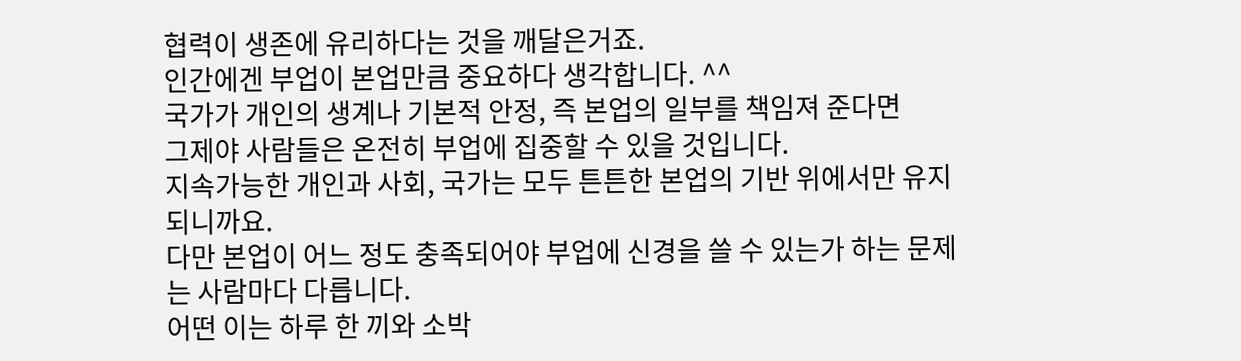협력이 생존에 유리하다는 것을 깨달은거죠.
인간에겐 부업이 본업만큼 중요하다 생각합니다. ^^
국가가 개인의 생계나 기본적 안정, 즉 본업의 일부를 책임져 준다면
그제야 사람들은 온전히 부업에 집중할 수 있을 것입니다.
지속가능한 개인과 사회, 국가는 모두 튼튼한 본업의 기반 위에서만 유지되니까요.
다만 본업이 어느 정도 충족되어야 부업에 신경을 쓸 수 있는가 하는 문제는 사람마다 다릅니다.
어떤 이는 하루 한 끼와 소박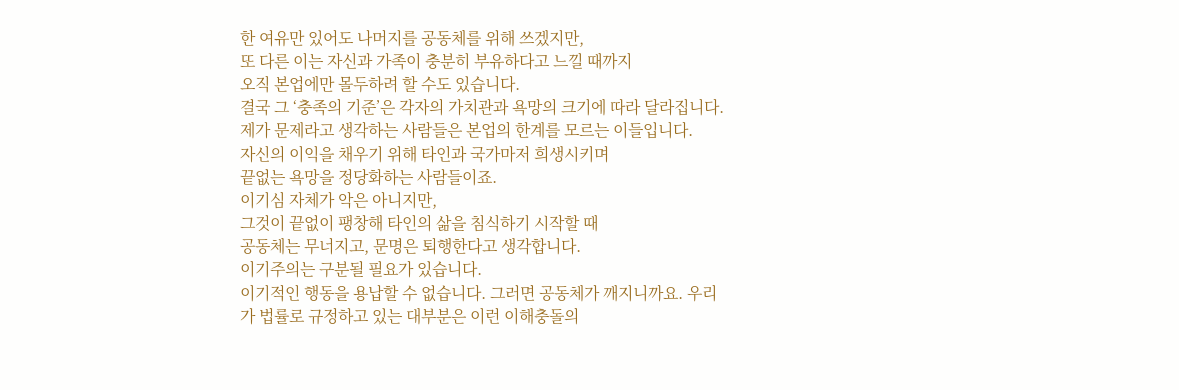한 여유만 있어도 나머지를 공동체를 위해 쓰겠지만,
또 다른 이는 자신과 가족이 충분히 부유하다고 느낄 때까지
오직 본업에만 몰두하려 할 수도 있습니다.
결국 그 ‘충족의 기준’은 각자의 가치관과 욕망의 크기에 따라 달라집니다.
제가 문제라고 생각하는 사람들은 본업의 한계를 모르는 이들입니다.
자신의 이익을 채우기 위해 타인과 국가마저 희생시키며
끝없는 욕망을 정당화하는 사람들이죠.
이기심 자체가 악은 아니지만,
그것이 끝없이 팽창해 타인의 삶을 침식하기 시작할 때
공동체는 무너지고, 문명은 퇴행한다고 생각합니다.
이기주의는 구분될 필요가 있습니다.
이기적인 행동을 용납할 수 없습니다. 그러면 공동체가 깨지니까요. 우리가 법률로 규정하고 있는 대부분은 이런 이해충돌의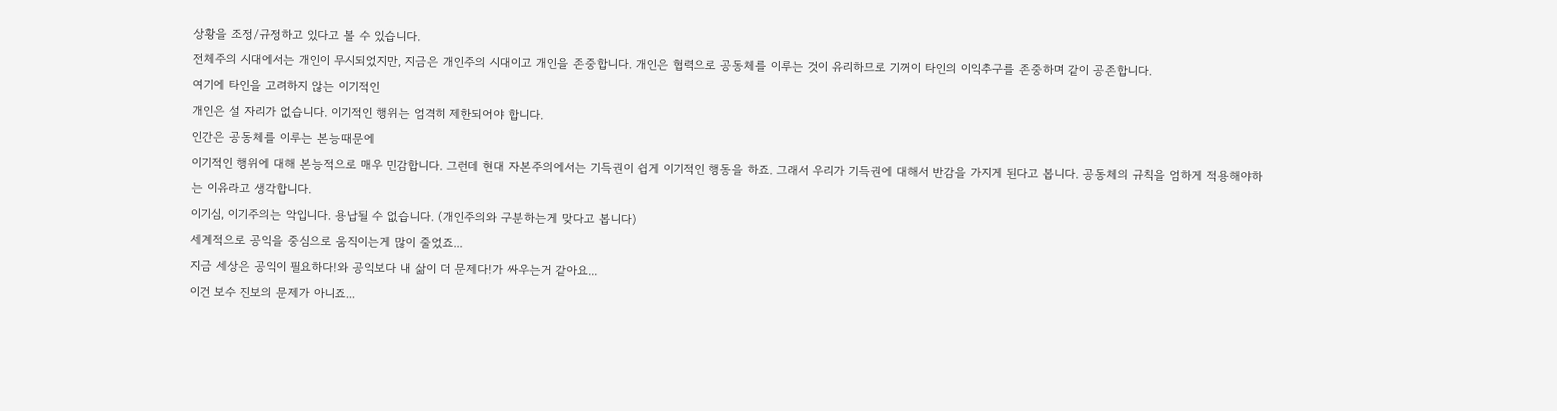상황을 조정/규정하고 있다고 볼 수 있습니다.
전체주의 시대에서는 개인이 무시되었지만, 지금은 개인주의 시대이고 개인을 존중합니다. 개인은 협력으로 공동체를 이루는 것이 유리하므로 기꺼이 타인의 이익추구를 존중하며 같이 공존합니다.
여기에 타인을 고려하지 않는 이기적인
개인은 설 자리가 없습니다. 이기적인 행위는 엄격히 제한되어야 합니다.
인간은 공동체를 이루는 본능때문에
이기적인 행위에 대해 본능적으로 매우 민감합니다. 그런데 현대 자본주의에서는 기득권이 쉽게 이기적인 행동을 하죠. 그래서 우리가 기득권에 대해서 반감을 가지게 된다고 봅니다. 공동체의 규칙을 엄하게 적용해야하는 이유라고 생각합니다.
이기심, 이기주의는 악입니다. 용납될 수 없습니다. (개인주의와 구분하는게 맞다고 봅니다)
세계적으로 공익을 중심으로 움직이는게 많이 줄었죠...
지금 세상은 공익이 필요하다!와 공익보다 내 삶이 더 문제다!가 싸우는거 같아요...
이건 보수 진보의 문제가 아니죠...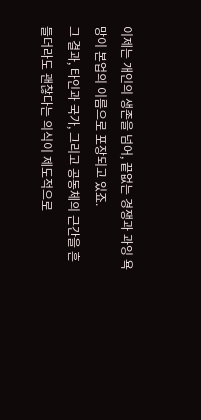이제는 개인의 생존을 넘어, 끝없는 경쟁과 과잉 욕망이 본업의 이름으로 포장되고 있죠.
그 결과, 타인과 국가, 그리고 공동체의 근간을 흔들더라도 괜찮다는 의식이 제도적으로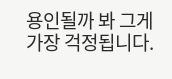용인될까 봐 그게 가장 걱정됩니다.